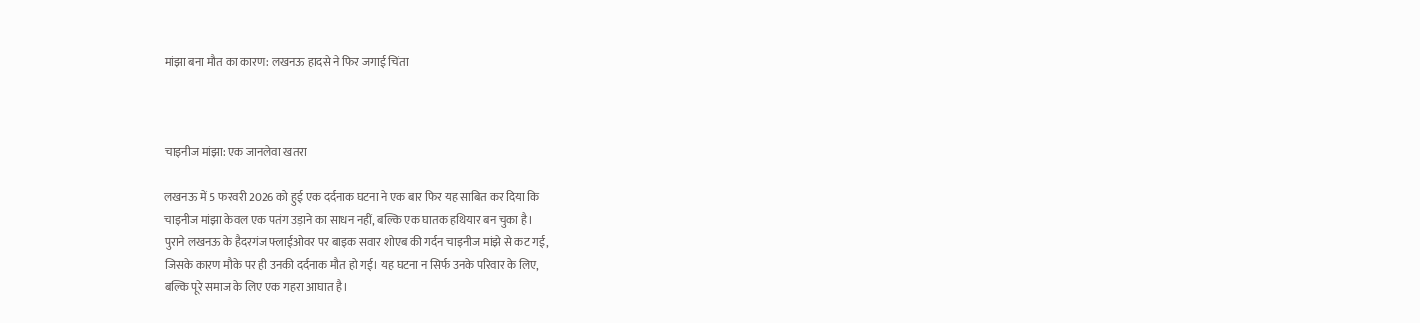मांझा बना मौत का कारण: लखनऊ हादसे ने फिर जगाई चिंता



चाइनीज मांझा: एक जानलेवा खतरा

लखनऊ में 5 फरवरी 2026 को हुई एक दर्दनाक घटना ने एक बार फिर यह साबित कर दिया कि
चाइनीज मांझा केवल एक पतंग उड़ाने का साधन नहीं, बल्कि एक घातक हथियार बन चुका है।
पुराने लखनऊ के हैदरगंज फ्लाईओवर पर बाइक सवार शोएब की गर्दन चाइनीज मांझे से कट गई,
जिसके कारण मौके पर ही उनकी दर्दनाक मौत हो गई। यह घटना न सिर्फ उनके परिवार के लिए,
बल्कि पूरे समाज के लिए एक गहरा आघात है।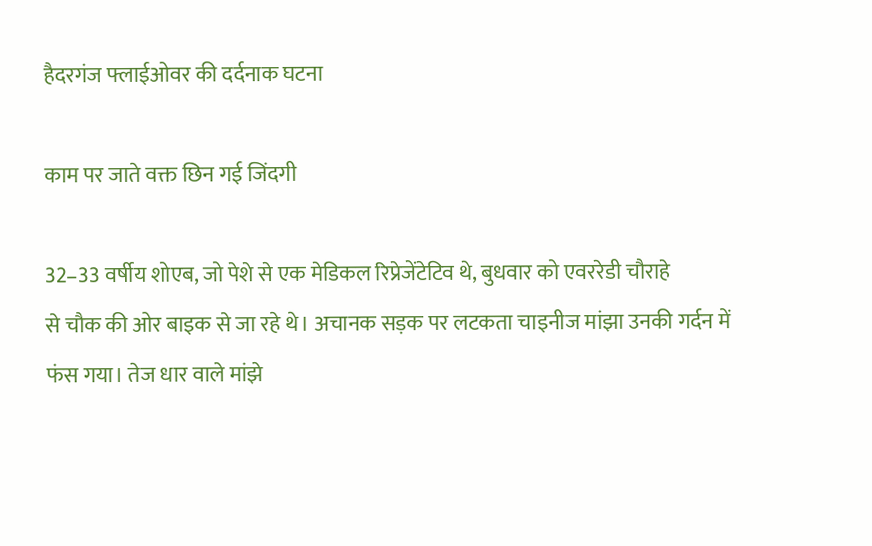हैदरगंज फ्लाईओवर की दर्दनाक घटना

काम पर जाते वक्त छिन गई जिंदगी

32–33 वर्षीय शोएब, जो पेशे से एक मेडिकल रिप्रेजेंटेटिव थे, बुधवार को एवररेडी चौराहे
से चौक की ओर बाइक से जा रहे थे। अचानक सड़क पर लटकता चाइनीज मांझा उनकी गर्दन में
फंस गया। तेज धार वाले मांझे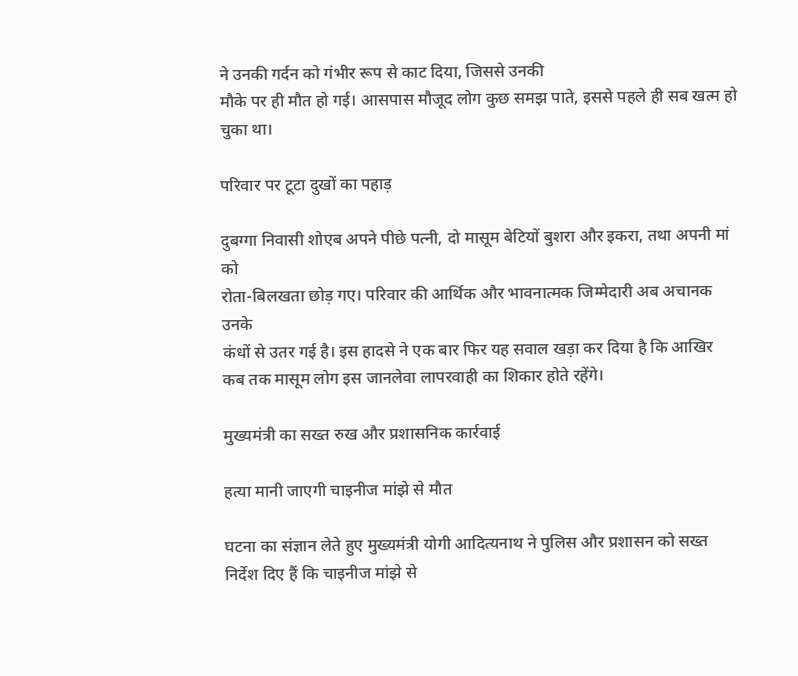ने उनकी गर्दन को गंभीर रूप से काट दिया, जिससे उनकी
मौके पर ही मौत हो गई। आसपास मौजूद लोग कुछ समझ पाते, इससे पहले ही सब खत्म हो चुका था।

परिवार पर टूटा दुखों का पहाड़

दुबग्गा निवासी शोएब अपने पीछे पत्नी, दो मासूम बेटियों बुशरा और इकरा, तथा अपनी मां को
रोता-बिलखता छोड़ गए। परिवार की आर्थिक और भावनात्मक जिम्मेदारी अब अचानक उनके
कंधों से उतर गई है। इस हादसे ने एक बार फिर यह सवाल खड़ा कर दिया है कि आखिर
कब तक मासूम लोग इस जानलेवा लापरवाही का शिकार होते रहेंगे।

मुख्यमंत्री का सख्त रुख और प्रशासनिक कार्रवाई

हत्या मानी जाएगी चाइनीज मांझे से मौत

घटना का संज्ञान लेते हुए मुख्यमंत्री योगी आदित्यनाथ ने पुलिस और प्रशासन को सख्त
निर्देश दिए हैं कि चाइनीज मांझे से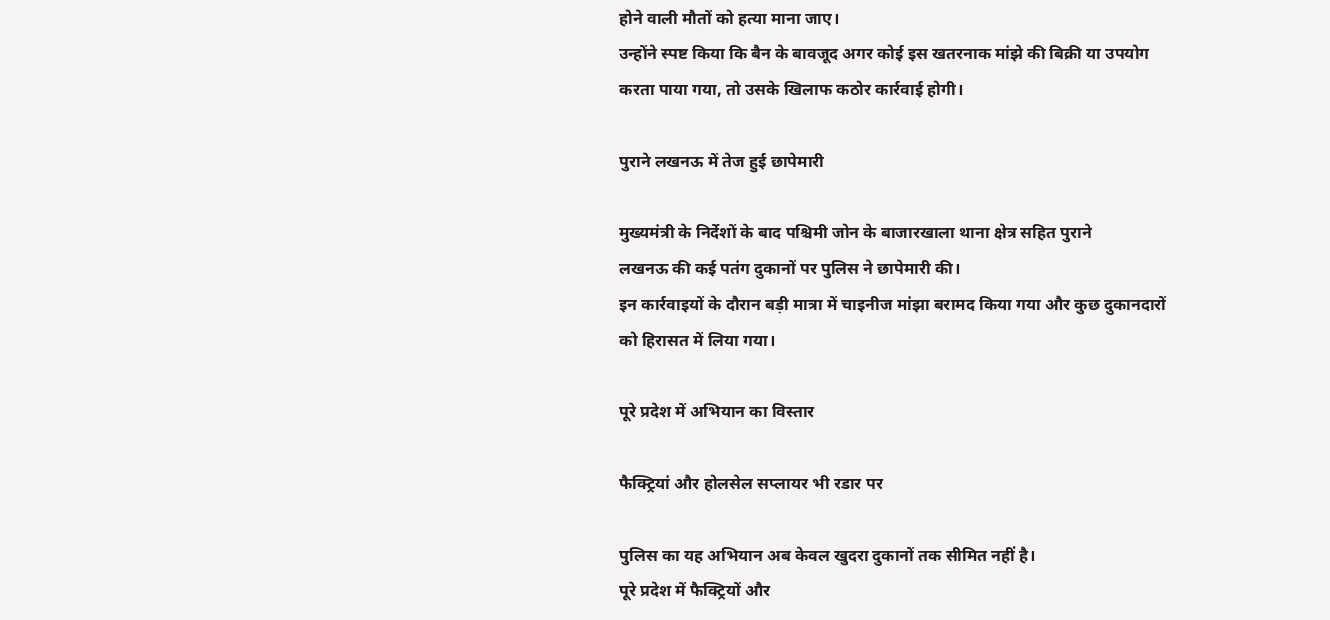होने वाली मौतों को हत्या माना जाए।
उन्होंने स्पष्ट किया कि बैन के बावजूद अगर कोई इस खतरनाक मांझे की बिक्री या उपयोग
करता पाया गया, तो उसके खिलाफ कठोर कार्रवाई होगी।

पुराने लखनऊ में तेज हुई छापेमारी

मुख्यमंत्री के निर्देशों के बाद पश्चिमी जोन के बाजारखाला थाना क्षेत्र सहित पुराने
लखनऊ की कई पतंग दुकानों पर पुलिस ने छापेमारी की।
इन कार्रवाइयों के दौरान बड़ी मात्रा में चाइनीज मांझा बरामद किया गया और कुछ दुकानदारों
को हिरासत में लिया गया।

पूरे प्रदेश में अभियान का विस्तार

फैक्ट्रियां और होलसेल सप्लायर भी रडार पर

पुलिस का यह अभियान अब केवल खुदरा दुकानों तक सीमित नहीं है।
पूरे प्रदेश में फैक्ट्रियों और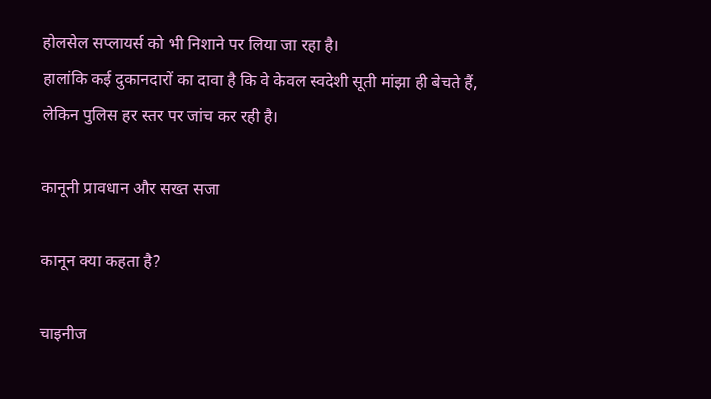होलसेल सप्लायर्स को भी निशाने पर लिया जा रहा है।
हालांकि कई दुकानदारों का दावा है कि वे केवल स्वदेशी सूती मांझा ही बेचते हैं,
लेकिन पुलिस हर स्तर पर जांच कर रही है।

कानूनी प्रावधान और सख्त सजा

कानून क्या कहता है?

चाइनीज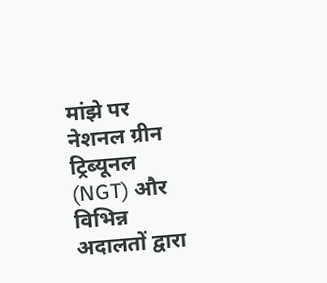मांझे पर नेशनल ग्रीन ट्रिब्यूनल (NGT) और विभिन्न अदालतों द्वारा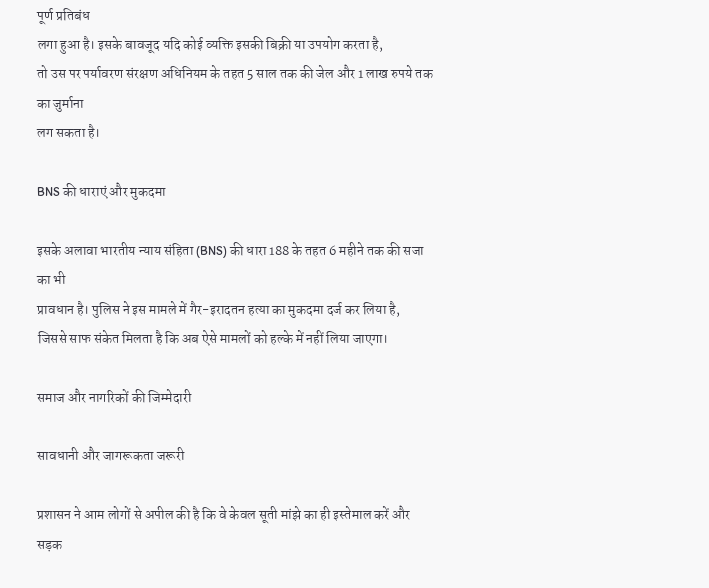पूर्ण प्रतिबंध
लगा हुआ है। इसके बावजूद यदि कोई व्यक्ति इसकी बिक्री या उपयोग करता है,
तो उस पर पर्यावरण संरक्षण अधिनियम के तहत 5 साल तक की जेल और 1 लाख रुपये तक का जुर्माना
लग सकता है।

BNS की धाराएं और मुकदमा

इसके अलावा भारतीय न्याय संहिता (BNS) की धारा 188 के तहत 6 महीने तक की सजा का भी
प्रावधान है। पुलिस ने इस मामले में गैर-इरादतन हत्या का मुकदमा दर्ज कर लिया है,
जिससे साफ संकेत मिलता है कि अब ऐसे मामलों को हल्के में नहीं लिया जाएगा।

समाज और नागरिकों की जिम्मेदारी

सावधानी और जागरूकता जरूरी

प्रशासन ने आम लोगों से अपील की है कि वे केवल सूती मांझे का ही इस्तेमाल करें और
सड़क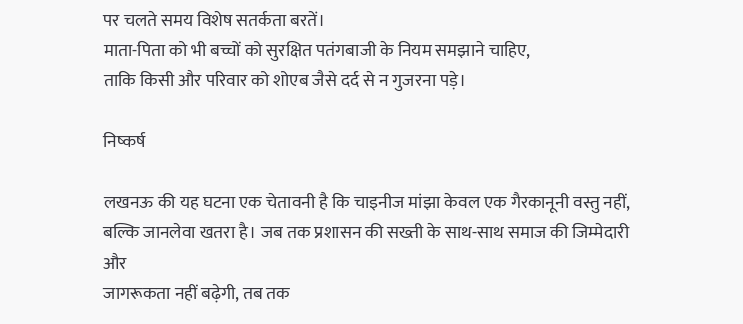पर चलते समय विशेष सतर्कता बरतें।
माता-पिता को भी बच्चों को सुरक्षित पतंगबाजी के नियम समझाने चाहिए,
ताकि किसी और परिवार को शोएब जैसे दर्द से न गुजरना पड़े।

निष्कर्ष

लखनऊ की यह घटना एक चेतावनी है कि चाइनीज मांझा केवल एक गैरकानूनी वस्तु नहीं,
बल्कि जानलेवा खतरा है। जब तक प्रशासन की सख्ती के साथ-साथ समाज की जिम्मेदारी और
जागरूकता नहीं बढ़ेगी, तब तक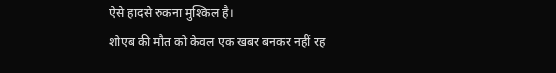ऐसे हादसे रुकना मुश्किल है।
शोएब की मौत को केवल एक खबर बनकर नहीं रह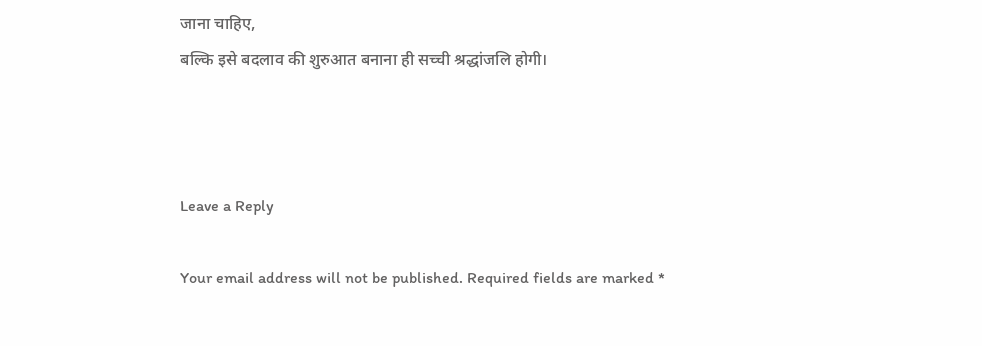जाना चाहिए,
बल्कि इसे बदलाव की शुरुआत बनाना ही सच्ची श्रद्धांजलि होगी।



Leave a Reply

Your email address will not be published. Required fields are marked *